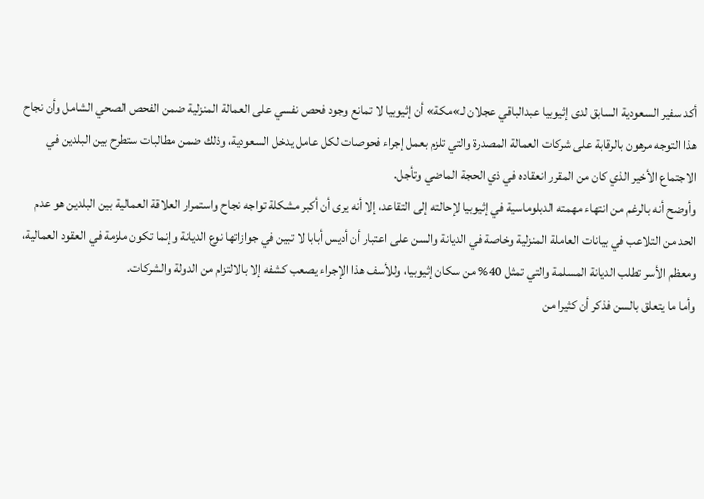أكد سفير السعودية السابق لدى إثيوبيا عبدالباقي عجلان لـ»مكة» أن إثيوبيا لا تمانع وجود فحص نفسي على العمالة المنزلية ضمن الفحص الصحي الشامل وأن نجاح هذا التوجه مرهون بالرقابة على شركات العمالة المصدرة والتي تلزم بعمل إجراء فحوصات لكل عامل يدخل السعودية، وذلك ضمن مطالبات ستطرح بين البلدين في الاجتماع الأخير الذي كان من المقرر انعقاده في ذي الحجة الماضي وتأجل.
وأوضح أنه بالرغم من انتهاء مهمته الدبلوماسية في إثيوبيا لإحالته إلى التقاعد، إلا أنه يرى أن أكبر مشكلة تواجه نجاح واستمرار العلاقة العمالية بين البلدين هو عدم الحد من التلاعب في بيانات العاملة المنزلية وخاصة في الديانة والسن على اعتبار أن أديس أبابا لا تبين في جوازاتها نوع الديانة وإنما تكون ملزمة في العقود العمالية، ومعظم الأسر تطلب الديانة المسلمة والتي تمثل 40% من سكان إثيوبيا، وللأسف هذا الإجراء يصعب كشفه إلا بالالتزام من الدولة والشركات.
وأما ما يتعلق بالسن فذكر أن كثيرا من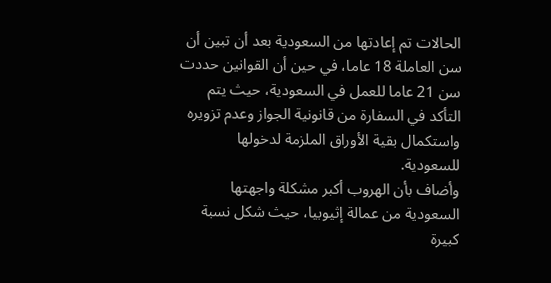الحالات تم إعادتها من السعودية بعد أن تبين أن سن العاملة 18 عاما، في حين أن القوانين حددت سن 21 عاما للعمل في السعودية، حيث يتم التأكد في السفارة من قانونية الجواز وعدم تزويره واستكمال بقية الأوراق الملزمة لدخولها للسعودية.
وأضاف بأن الهروب أكبر مشكلة واجهتها السعودية من عمالة إثيوبيا، حيث شكل نسبة كبيرة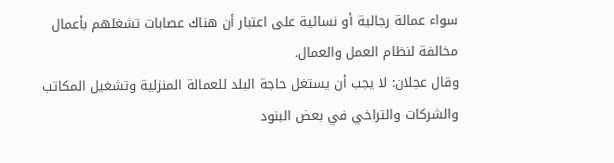سواء عمالة رجالية أو نسائية على اعتبار أن هناك عصابات تشغلهم بأعمال مخالفة لنظام العمل والعمال.
وقال عجلان: لا يجب أن يستغل حاجة البلد للعمالة المنزلية وتشغيل المكاتب والشركات والتراخي في بعض البنود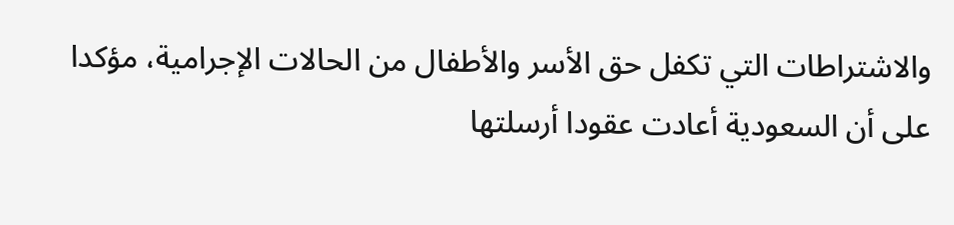والاشتراطات التي تكفل حق الأسر والأطفال من الحالات الإجرامية، مؤكدا على أن السعودية أعادت عقودا أرسلتها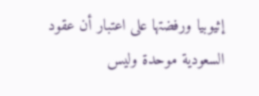إثيوبيا ورفضتها على اعتبار أن عقود السعودية موحدة وليس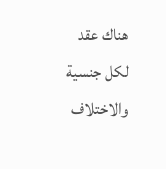هناك عقد لكل جنسية والاختلاف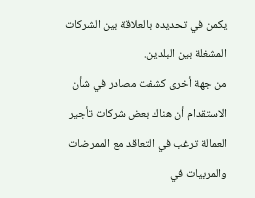يكمن في تحديده بالعلاقة بين الشركات المشغلة بين البلدين.
من جهة أخرى كشفت مصادر في شأن الاستقدام أن هناك بعض شركات تأجير العمالة ترغب في التعاقد مع الممرضات والمربيات في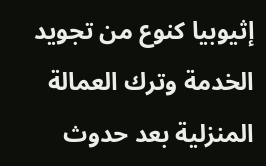إثيوبيا كنوع من تجويد الخدمة وترك العمالة المنزلية بعد حدوث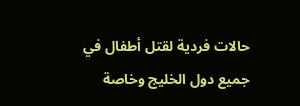حالات فردية لقتل أطفال في جميع دول الخليج وخاصة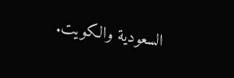السعودية والكويت.